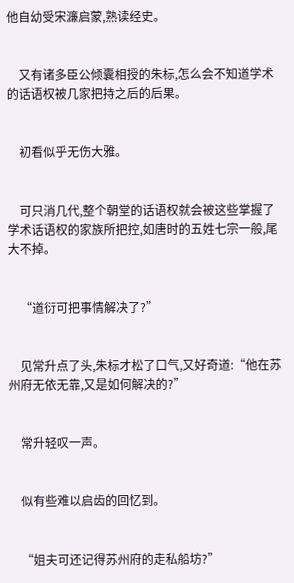他自幼受宋濂启蒙,熟读经史。


    又有诸多臣公倾囊相授的朱标,怎么会不知道学术的话语权被几家把持之后的后果。


    初看似乎无伤大雅。


    可只消几代,整个朝堂的话语权就会被这些掌握了学术话语权的家族所把控,如唐时的五姓七宗一般,尾大不掉。


    “道衍可把事情解决了?”


    见常升点了头,朱标才松了口气,又好奇道:“他在苏州府无依无靠,又是如何解决的?”


    常升轻叹一声。


    似有些难以启齿的回忆到。


    “姐夫可还记得苏州府的走私船坊?”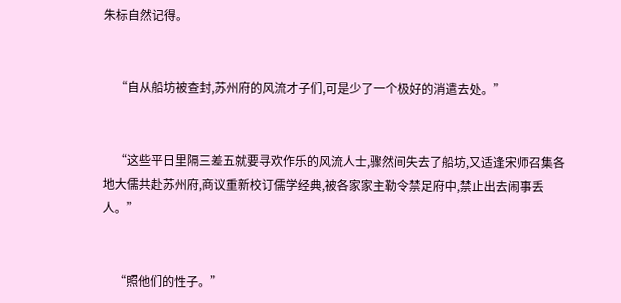朱标自然记得。


    “自从船坊被查封,苏州府的风流才子们,可是少了一个极好的消遣去处。”


    “这些平日里隔三差五就要寻欢作乐的风流人士,骤然间失去了船坊,又适逢宋师召集各地大儒共赴苏州府,商议重新校订儒学经典,被各家家主勒令禁足府中,禁止出去闹事丢人。”


    “照他们的性子。”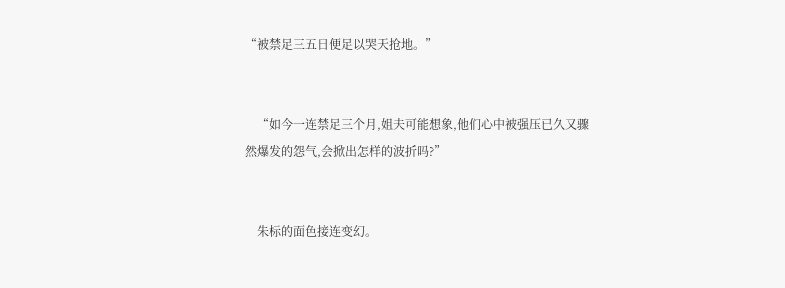“被禁足三五日便足以哭天抢地。”


    “如今一连禁足三个月,姐夫可能想象,他们心中被强压已久又骤然爆发的怨气,会掀出怎样的波折吗?”


    朱标的面色接连变幻。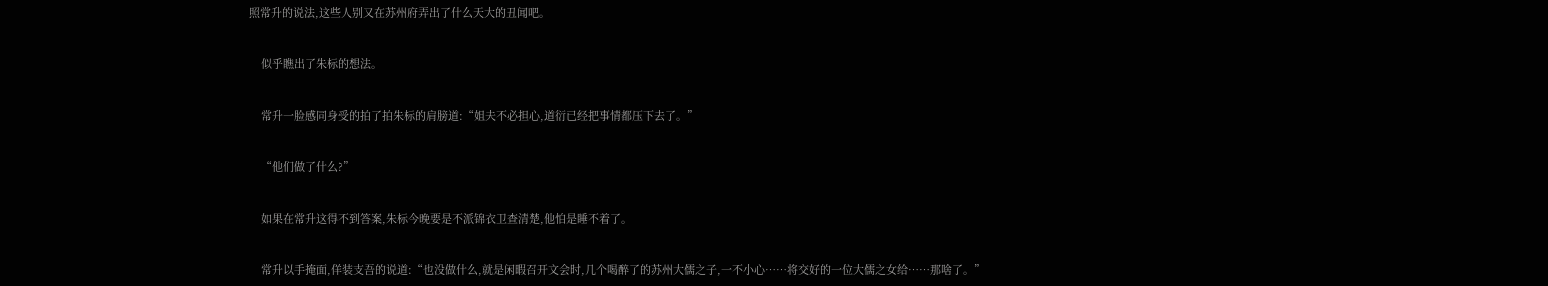照常升的说法,这些人别又在苏州府弄出了什么天大的丑闻吧。


    似乎瞧出了朱标的想法。


    常升一脸感同身受的拍了拍朱标的肩膀道:“姐夫不必担心,道衍已经把事情都压下去了。”


    “他们做了什么?”


    如果在常升这得不到答案,朱标今晚要是不派锦衣卫查清楚,他怕是睡不着了。


    常升以手掩面,佯装支吾的说道:“也没做什么,就是闲暇召开文会时,几个喝醉了的苏州大儒之子,一不小心……将交好的一位大儒之女给……那啥了。”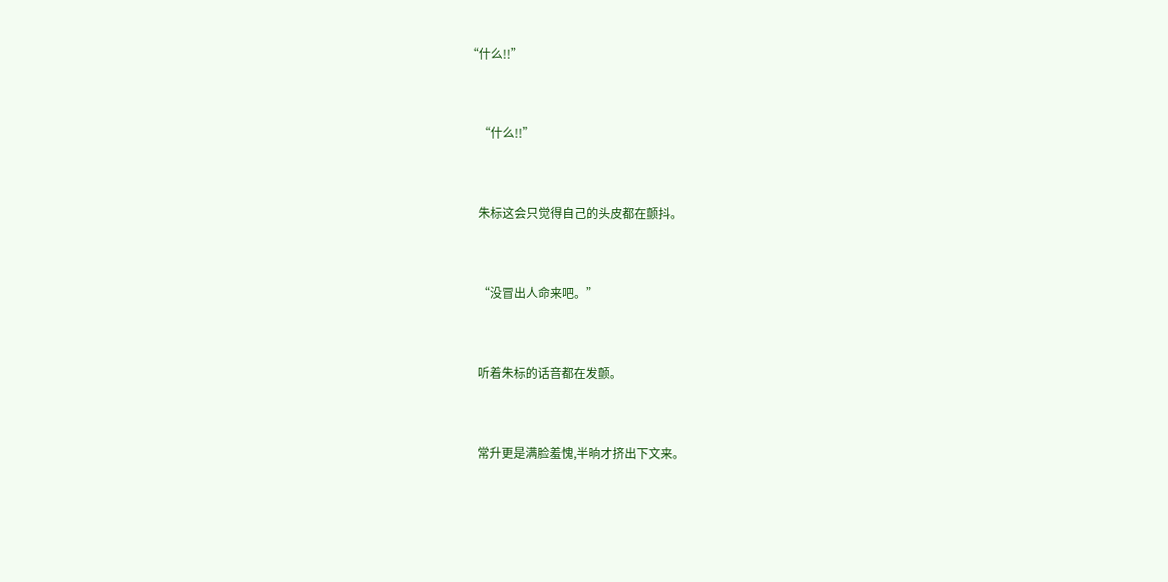“什么!!”


    “什么!!”


    朱标这会只觉得自己的头皮都在颤抖。


    “没冒出人命来吧。”


    听着朱标的话音都在发颤。


    常升更是满脸羞愧,半晌才挤出下文来。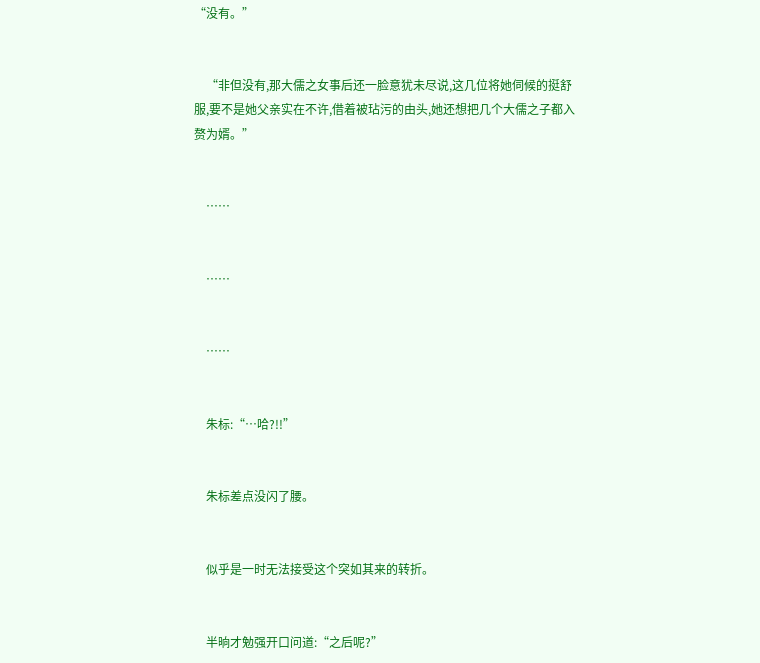“没有。”


    “非但没有,那大儒之女事后还一脸意犹未尽说,这几位将她伺候的挺舒服,要不是她父亲实在不许,借着被玷污的由头,她还想把几个大儒之子都入赘为婿。”


    ……


    ……


    ……


    朱标:“…哈?!!”


    朱标差点没闪了腰。


    似乎是一时无法接受这个突如其来的转折。


    半晌才勉强开口问道:“之后呢?”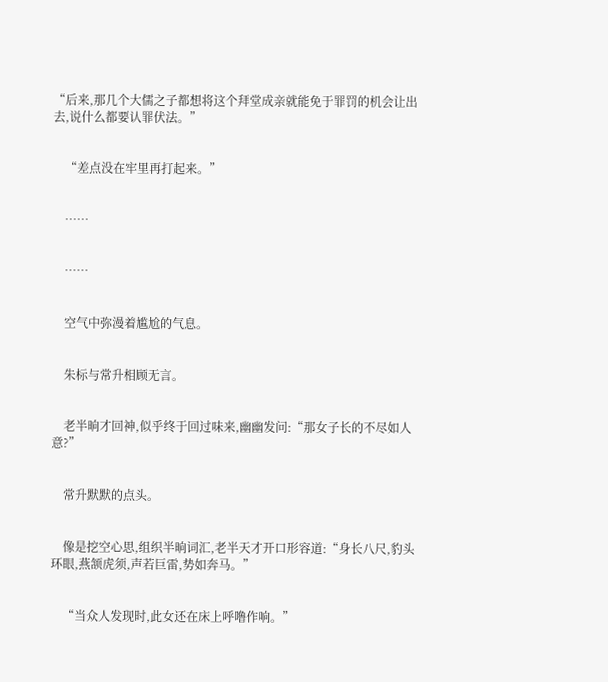“后来,那几个大儒之子都想将这个拜堂成亲就能免于罪罚的机会让出去,说什么都要认罪伏法。”


    “差点没在牢里再打起来。”


    ……


    ……


    空气中弥漫着尴尬的气息。


    朱标与常升相顾无言。


    老半晌才回神,似乎终于回过味来,幽幽发问:“那女子长的不尽如人意?”


    常升默默的点头。


    像是挖空心思,组织半晌词汇,老半天才开口形容道:“身长八尺,豹头环眼,燕颔虎须,声若巨雷,势如奔马。”


    “当众人发现时,此女还在床上呼噜作响。”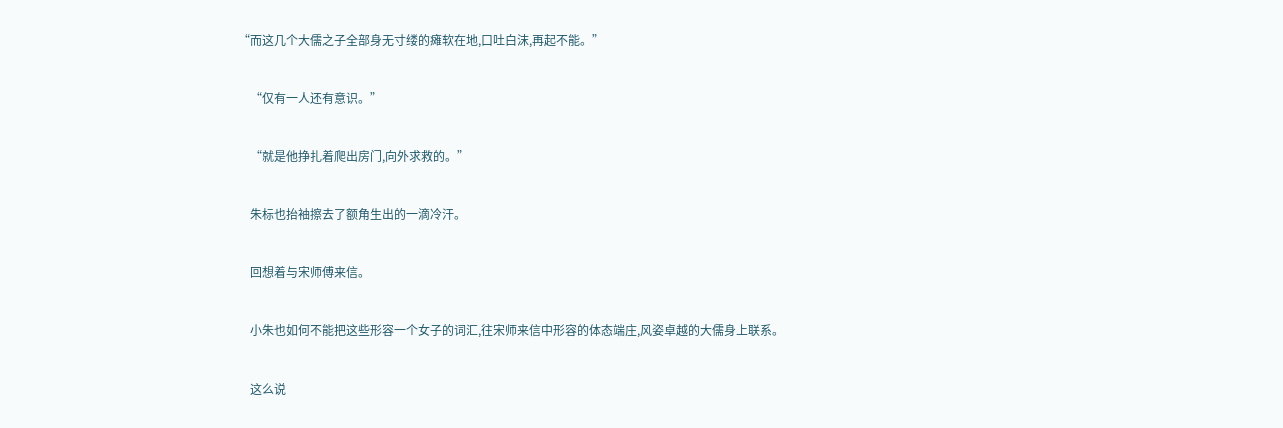“而这几个大儒之子全部身无寸缕的瘫软在地,口吐白沫,再起不能。”


    “仅有一人还有意识。”


    “就是他挣扎着爬出房门,向外求救的。”


    朱标也抬袖擦去了额角生出的一滴冷汗。


    回想着与宋师傅来信。


    小朱也如何不能把这些形容一个女子的词汇,往宋师来信中形容的体态端庄,风姿卓越的大儒身上联系。


    这么说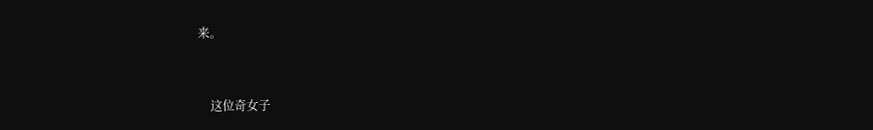来。


    这位奇女子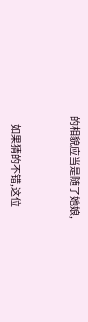的相貌应当是随了她娘,


    如果猜的不错,这位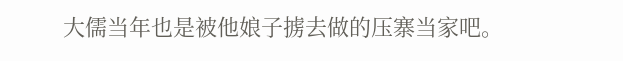大儒当年也是被他娘子掳去做的压寨当家吧。